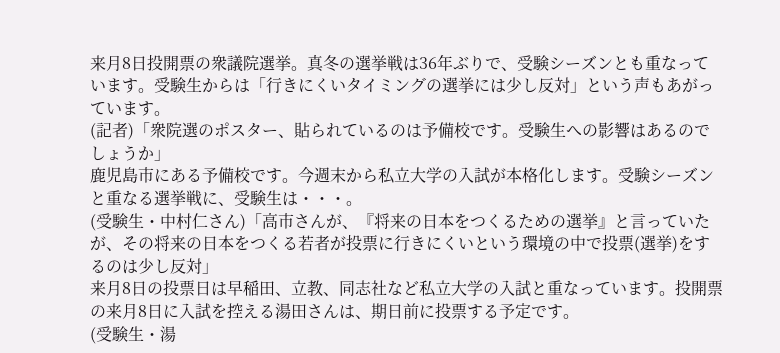来月8日投開票の衆議院選挙。真冬の選挙戦は36年ぶりで、受験シーズンとも重なっています。受験生からは「行きにくいタイミングの選挙には少し反対」という声もあがっています。
(記者)「衆院選のポスター、貼られているのは予備校です。受験生への影響はあるのでしょうか」
鹿児島市にある予備校です。今週末から私立大学の入試が本格化します。受験シーズンと重なる選挙戦に、受験生は・・・。
(受験生・中村仁さん)「高市さんが、『将来の日本をつくるための選挙』と言っていたが、その将来の日本をつくる若者が投票に行きにくいという環境の中で投票(選挙)をするのは少し反対」
来月8日の投票日は早稲田、立教、同志社など私立大学の入試と重なっています。投開票の来月8日に入試を控える湯田さんは、期日前に投票する予定です。
(受験生・湯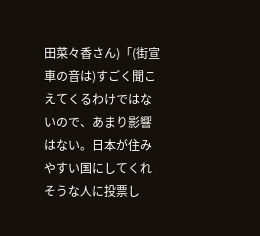田菜々香さん)「(街宣車の音は)すごく聞こえてくるわけではないので、あまり影響はない。日本が住みやすい国にしてくれそうな人に投票し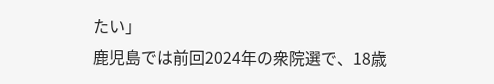たい」
鹿児島では前回2024年の衆院選で、18歳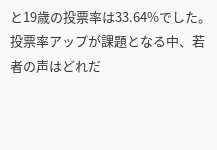と19歳の投票率は33.64%でした。投票率アップが課題となる中、若者の声はどれだ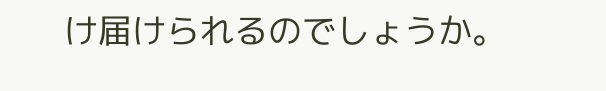け届けられるのでしょうか。